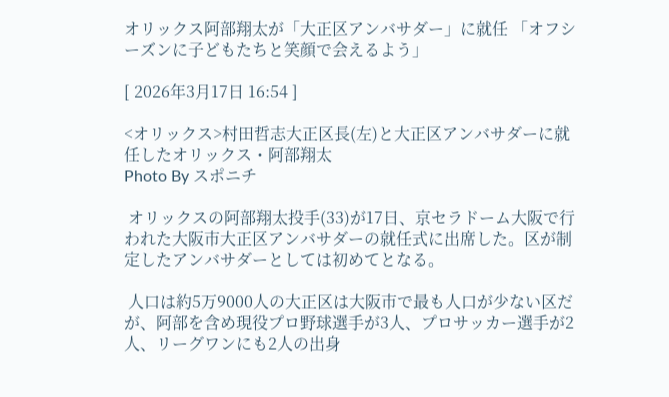オリックス阿部翔太が「大正区アンバサダー」に就任 「オフシーズンに子どもたちと笑顔で会えるよう」

[ 2026年3月17日 16:54 ]

<オリックス>村田哲志大正区長(左)と大正区アンバサダーに就任したオリックス・阿部翔太
Photo By スポニチ

 オリックスの阿部翔太投手(33)が17日、京セラドーム大阪で行われた大阪市大正区アンバサダーの就任式に出席した。区が制定したアンバサダーとしては初めてとなる。

 人口は約5万9000人の大正区は大阪市で最も人口が少ない区だが、阿部を含め現役プロ野球選手が3人、プロサッカー選手が2人、リーグワンにも2人の出身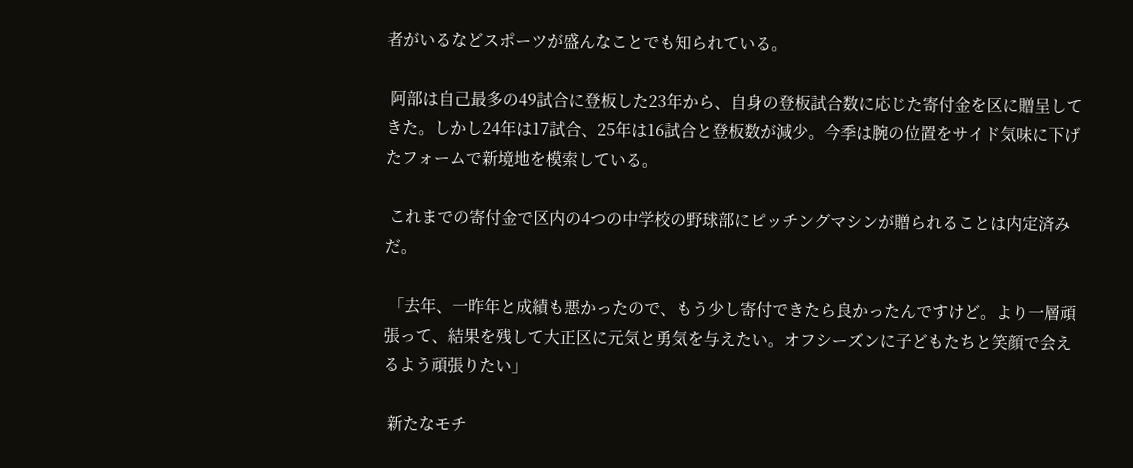者がいるなどスポーツが盛んなことでも知られている。

 阿部は自己最多の49試合に登板した23年から、自身の登板試合数に応じた寄付金を区に贈呈してきた。しかし24年は17試合、25年は16試合と登板数が減少。今季は腕の位置をサイド気味に下げたフォームで新境地を模索している。

 これまでの寄付金で区内の4つの中学校の野球部にピッチングマシンが贈られることは内定済みだ。

 「去年、一昨年と成績も悪かったので、もう少し寄付できたら良かったんですけど。より一層頑張って、結果を残して大正区に元気と勇気を与えたい。オフシーズンに子どもたちと笑顔で会えるよう頑張りたい」

 新たなモチ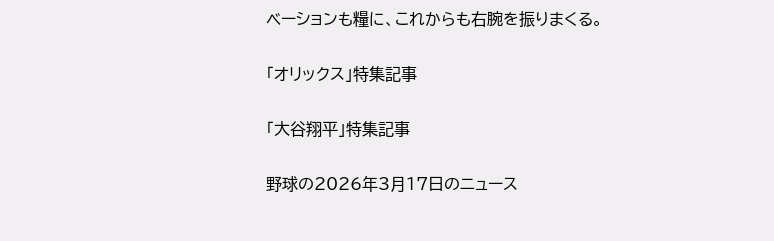ベーションも糧に、これからも右腕を振りまくる。

「オリックス」特集記事

「大谷翔平」特集記事

野球の2026年3月17日のニュース